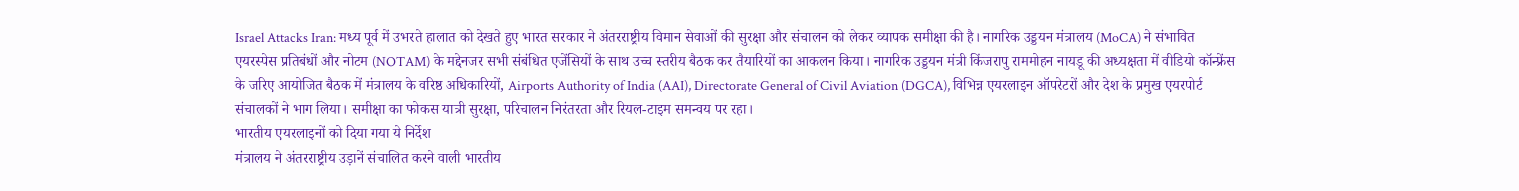Israel Attacks Iran: मध्य पूर्व में उभरते हालात को देखते हुए भारत सरकार ने अंतरराष्ट्रीय विमान सेवाओं की सुरक्षा और संचालन को लेकर व्यापक समीक्षा की है। नागरिक उड्डयन मंत्रालय (MoCA) ने संभावित एयरस्पेस प्रतिबंधों और नोटम (NOTAM) के मद्देनजर सभी संबंधित एजेंसियों के साथ उच्च स्तरीय बैठक कर तैयारियों का आकलन किया। नागरिक उड्डयन मंत्री किंजरापु राममोहन नायडू की अध्यक्षता में वीडियो कॉन्फ्रेंस के जरिए आयोजित बैठक में मंत्रालय के वरिष्ठ अधिकारियों, Airports Authority of India (AAI), Directorate General of Civil Aviation (DGCA), विभिन्न एयरलाइन ऑपरेटरों और देश के प्रमुख एयरपोर्ट संचालकों ने भाग लिया। समीक्षा का फोकस यात्री सुरक्षा, परिचालन निरंतरता और रियल-टाइम समन्वय पर रहा।
भारतीय एयरलाइनों को दिया गया ये निर्देश
मंत्रालय ने अंतरराष्ट्रीय उड़ानें संचालित करने वाली भारतीय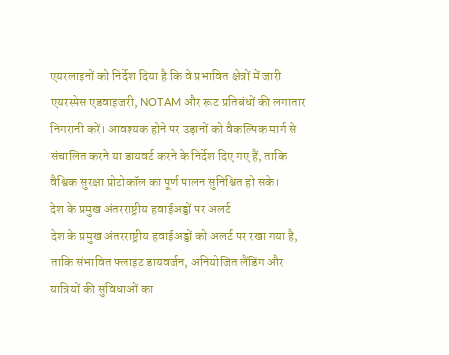एयरलाइनों को निर्देश दिया है कि वे प्रभावित क्षेत्रों में जारी एयरस्पेस एडवाइजरी, NOTAM और रूट प्रतिबंधों की लगातार निगरानी करें। आवश्यक होने पर उड़ानों को वैकल्पिक मार्ग से संचालित करने या डायवर्ट करने के निर्देश दिए गए हैं, ताकि वैश्विक सुरक्षा प्रोटोकॉल का पूर्ण पालन सुनिश्चित हो सके।
देश के प्रमुख अंतरराष्ट्रीय हवाईअड्डों पर अलर्ट
देश के प्रमुख अंतरराष्ट्रीय हवाईअड्डों को अलर्ट पर रखा गया है, ताकि संभावित फ्लाइट डायवर्जन, अनियोजित लैंडिंग और यात्रियों की सुविधाओं का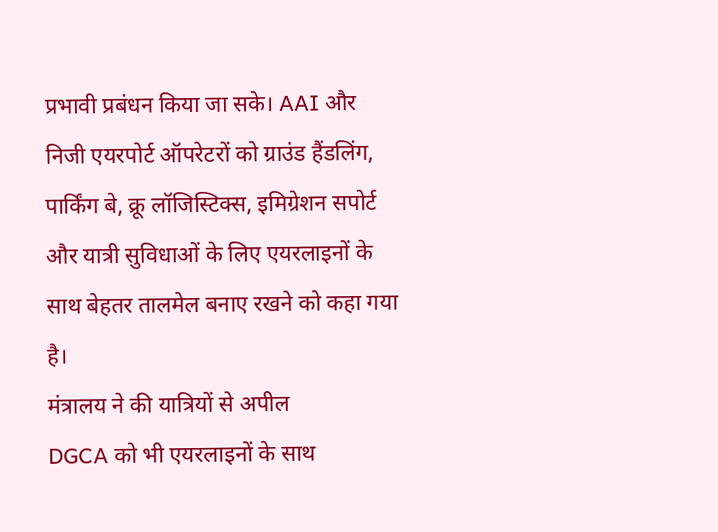प्रभावी प्रबंधन किया जा सके। AAI और निजी एयरपोर्ट ऑपरेटरों को ग्राउंड हैंडलिंग, पार्किंग बे, क्रू लॉजिस्टिक्स, इमिग्रेशन सपोर्ट और यात्री सुविधाओं के लिए एयरलाइनों के साथ बेहतर तालमेल बनाए रखने को कहा गया है।
मंत्रालय ने की यात्रियों से अपील
DGCA को भी एयरलाइनों के साथ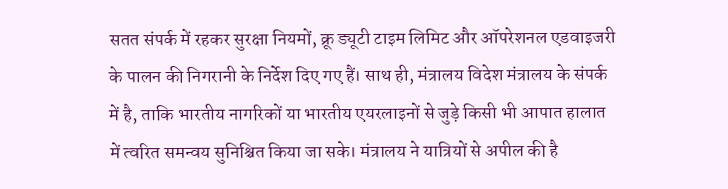सतत संपर्क में रहकर सुरक्षा नियमों, क्रू ड्यूटी टाइम लिमिट और ऑपरेशनल एडवाइजरी के पालन की निगरानी के निर्देश दिए गए हैं। साथ ही, मंत्रालय विदेश मंत्रालय के संपर्क में है, ताकि भारतीय नागरिकों या भारतीय एयरलाइनों से जुड़े किसी भी आपात हालात में त्वरित समन्वय सुनिश्चित किया जा सके। मंत्रालय ने यात्रियों से अपील की है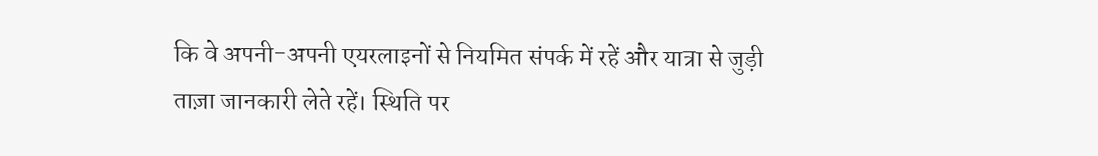कि वे अपनी-अपनी एयरलाइनों से नियमित संपर्क में रहें और यात्रा से जुड़ी ताज़ा जानकारी लेते रहें। स्थिति पर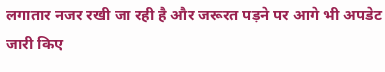लगातार नजर रखी जा रही है और जरूरत पड़ने पर आगे भी अपडेट जारी किए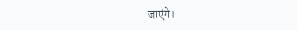जाएंगे।